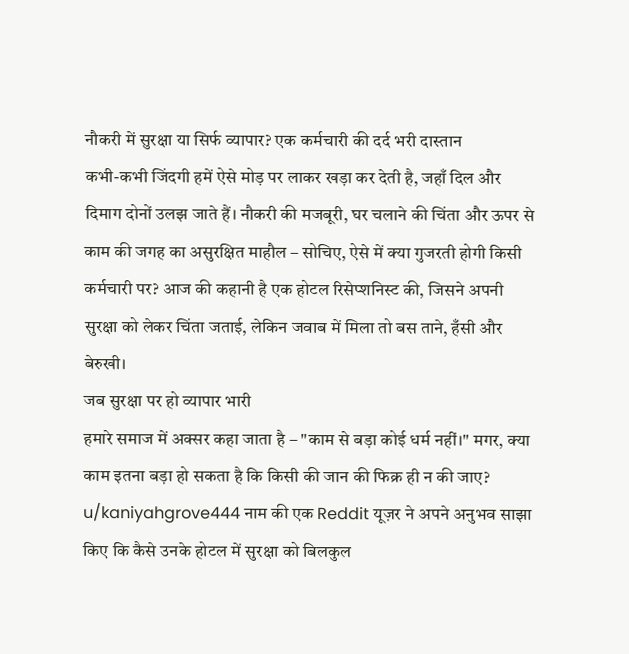नौकरी में सुरक्षा या सिर्फ व्यापार? एक कर्मचारी की दर्द भरी दास्तान
कभी-कभी जिंदगी हमें ऐसे मोड़ पर लाकर खड़ा कर देती है, जहाँ दिल और दिमाग दोनों उलझ जाते हैं। नौकरी की मजबूरी, घर चलाने की चिंता और ऊपर से काम की जगह का असुरक्षित माहौल – सोचिए, ऐसे में क्या गुजरती होगी किसी कर्मचारी पर? आज की कहानी है एक होटल रिसेप्शनिस्ट की, जिसने अपनी सुरक्षा को लेकर चिंता जताई, लेकिन जवाब में मिला तो बस ताने, हँसी और बेरुखी।
जब सुरक्षा पर हो व्यापार भारी
हमारे समाज में अक्सर कहा जाता है – "काम से बड़ा कोई धर्म नहीं।" मगर, क्या काम इतना बड़ा हो सकता है कि किसी की जान की फिक्र ही न की जाए? u/kaniyahgrove444 नाम की एक Reddit यूज़र ने अपने अनुभव साझा किए कि कैसे उनके होटल में सुरक्षा को बिलकुल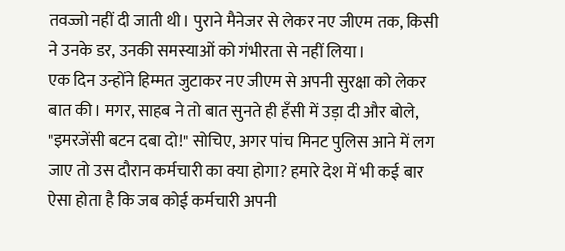तवज्जो नहीं दी जाती थी। पुराने मैनेजर से लेकर नए जीएम तक, किसी ने उनके डर, उनकी समस्याओं को गंभीरता से नहीं लिया।
एक दिन उन्होंने हिम्मत जुटाकर नए जीएम से अपनी सुरक्षा को लेकर बात की। मगर, साहब ने तो बात सुनते ही हँसी में उड़ा दी और बोले, "इमरजेंसी बटन दबा दो!" सोचिए, अगर पांच मिनट पुलिस आने में लग जाए तो उस दौरान कर्मचारी का क्या होगा? हमारे देश में भी कई बार ऐसा होता है कि जब कोई कर्मचारी अपनी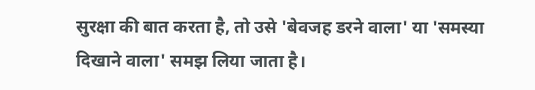सुरक्षा की बात करता है, तो उसे 'बेवजह डरने वाला' या 'समस्या दिखाने वाला' समझ लिया जाता है।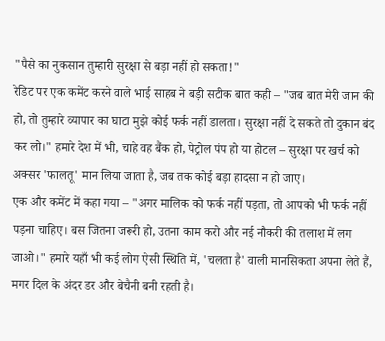"पैसे का नुकसान तुम्हारी सुरक्षा से बड़ा नहीं हो सकता!"
रेडिट पर एक कमेंट करने वाले भाई साहब ने बड़ी सटीक बात कही – "जब बात मेरी जान की हो, तो तुम्हारे व्यापार का घाटा मुझे कोई फर्क नहीं डालता। सुरक्षा नहीं दे सकते तो दुकान बंद कर लो।" हमारे देश में भी, चाहे वह बैंक हो, पेट्रोल पंप हो या होटल – सुरक्षा पर खर्च को अक्सर 'फालतू' मान लिया जाता है, जब तक कोई बड़ा हादसा न हो जाए।
एक और कमेंट में कहा गया – "अगर मालिक को फर्क नहीं पड़ता, तो आपको भी फर्क नहीं पड़ना चाहिए। बस जितना जरूरी हो, उतना काम करो और नई नौकरी की तलाश में लग जाओ।" हमारे यहाँ भी कई लोग ऐसी स्थिति में, 'चलता है' वाली मानसिकता अपना लेते हैं, मगर दिल के अंदर डर और बेचैनी बनी रहती है।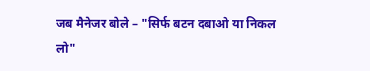जब मैनेजर बोले – "सिर्फ बटन दबाओ या निकल लो"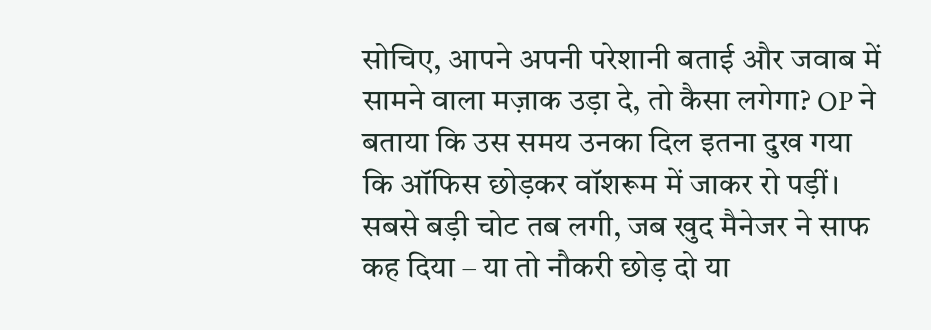सोचिए, आपने अपनी परेशानी बताई और जवाब में सामने वाला मज़ाक उड़ा दे, तो कैसा लगेगा? OP ने बताया कि उस समय उनका दिल इतना दुख गया कि ऑफिस छोड़कर वॉशरूम में जाकर रो पड़ीं। सबसे बड़ी चोट तब लगी, जब खुद मैनेजर ने साफ कह दिया – या तो नौकरी छोड़ दो या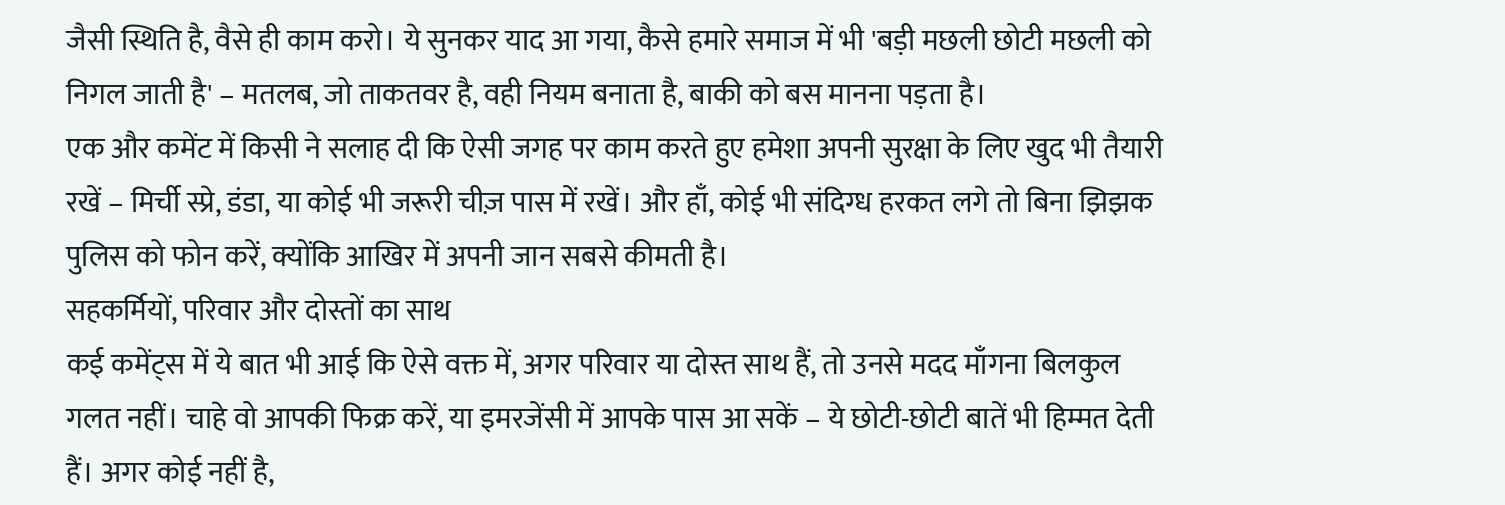जैसी स्थिति है, वैसे ही काम करो। ये सुनकर याद आ गया, कैसे हमारे समाज में भी 'बड़ी मछली छोटी मछली को निगल जाती है' – मतलब, जो ताकतवर है, वही नियम बनाता है, बाकी को बस मानना पड़ता है।
एक और कमेंट में किसी ने सलाह दी कि ऐसी जगह पर काम करते हुए हमेशा अपनी सुरक्षा के लिए खुद भी तैयारी रखें – मिर्ची स्प्रे, डंडा, या कोई भी जरूरी चीज़ पास में रखें। और हाँ, कोई भी संदिग्ध हरकत लगे तो बिना झिझक पुलिस को फोन करें, क्योंकि आखिर में अपनी जान सबसे कीमती है।
सहकर्मियों, परिवार और दोस्तों का साथ
कई कमेंट्स में ये बात भी आई कि ऐसे वक्त में, अगर परिवार या दोस्त साथ हैं, तो उनसे मदद माँगना बिलकुल गलत नहीं। चाहे वो आपकी फिक्र करें, या इमरजेंसी में आपके पास आ सकें – ये छोटी-छोटी बातें भी हिम्मत देती हैं। अगर कोई नहीं है,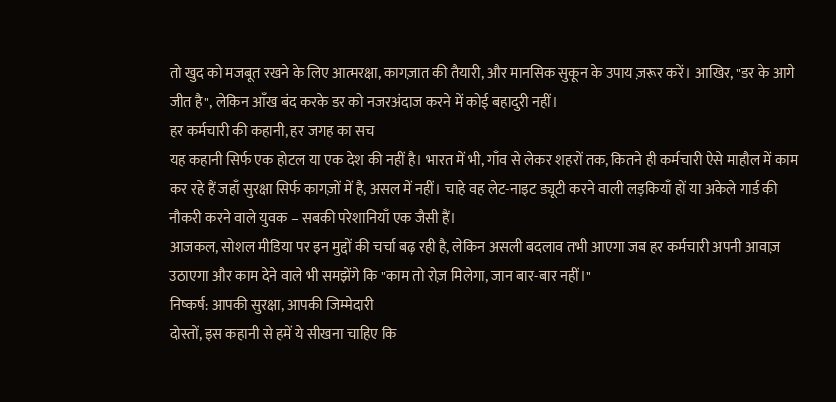तो खुद को मजबूत रखने के लिए आत्मरक्षा, कागज़ात की तैयारी, और मानसिक सुकून के उपाय ज़रूर करें। आखिर, "डर के आगे जीत है", लेकिन आँख बंद करके डर को नजरअंदाज करने में कोई बहादुरी नहीं।
हर कर्मचारी की कहानी, हर जगह का सच
यह कहानी सिर्फ एक होटल या एक देश की नहीं है। भारत में भी, गाँव से लेकर शहरों तक, कितने ही कर्मचारी ऐसे माहौल में काम कर रहे हैं जहाँ सुरक्षा सिर्फ कागज़ों में है, असल में नहीं। चाहे वह लेट-नाइट ड्यूटी करने वाली लड़कियाँ हों या अकेले गार्ड की नौकरी करने वाले युवक – सबकी परेशानियाँ एक जैसी हैं।
आजकल, सोशल मीडिया पर इन मुद्दों की चर्चा बढ़ रही है, लेकिन असली बदलाव तभी आएगा जब हर कर्मचारी अपनी आवाज़ उठाएगा और काम देने वाले भी समझेंगे कि "काम तो रोज़ मिलेगा, जान बार-बार नहीं।"
निष्कर्ष: आपकी सुरक्षा, आपकी जिम्मेदारी
दोस्तों, इस कहानी से हमें ये सीखना चाहिए कि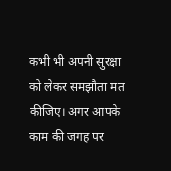कभी भी अपनी सुरक्षा को लेकर समझौता मत कीजिए। अगर आपके काम की जगह पर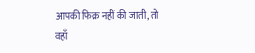आपकी फिक्र नहीं की जाती, तो वहाँ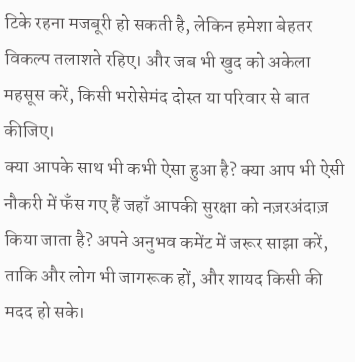टिके रहना मजबूरी हो सकती है, लेकिन हमेशा बेहतर विकल्प तलाशते रहिए। और जब भी खुद को अकेला महसूस करें, किसी भरोसेमंद दोस्त या परिवार से बात कीजिए।
क्या आपके साथ भी कभी ऐसा हुआ है? क्या आप भी ऐसी नौकरी में फँस गए हैं जहाँ आपकी सुरक्षा को नज़रअंदाज़ किया जाता है? अपने अनुभव कमेंट में जरूर साझा करें, ताकि और लोग भी जागरूक हों, और शायद किसी की मदद हो सके।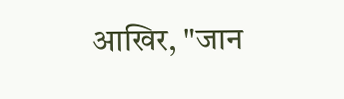आखिर, "जान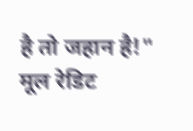है तो जहान है!"
मूल रेडिट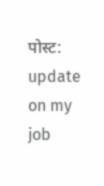पोस्ट: update on my job